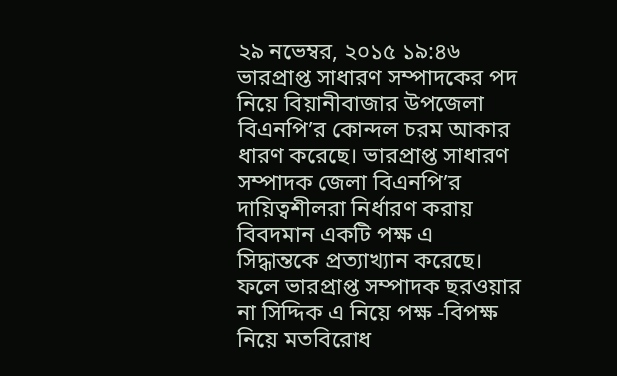২৯ নভেম্বর, ২০১৫ ১৯:৪৬
ভারপ্রাপ্ত সাধারণ সম্পাদকের পদ নিয়ে বিয়ানীবাজার উপজেলা বিএনপি’র কোন্দল চরম আকার ধারণ করেছে। ভারপ্রাপ্ত সাধারণ সম্পাদক জেলা বিএনপি’র দায়িত্বশীলরা নির্ধারণ করায় বিবদমান একটি পক্ষ এ সিদ্ধান্তকে প্রত্যাখ্যান করেছে। ফলে ভারপ্রাপ্ত সম্পাদক ছরওয়ার না সিদ্দিক এ নিয়ে পক্ষ -বিপক্ষ নিয়ে মতবিরোধ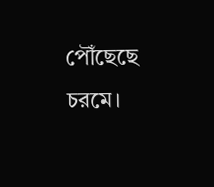পৌঁছেছে চরমে।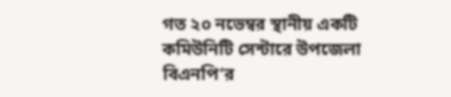গত ২০ নভেম্বর স্থানীয় একটি কমিউনিটি সেন্টারে উপজেলা বিএনপি’র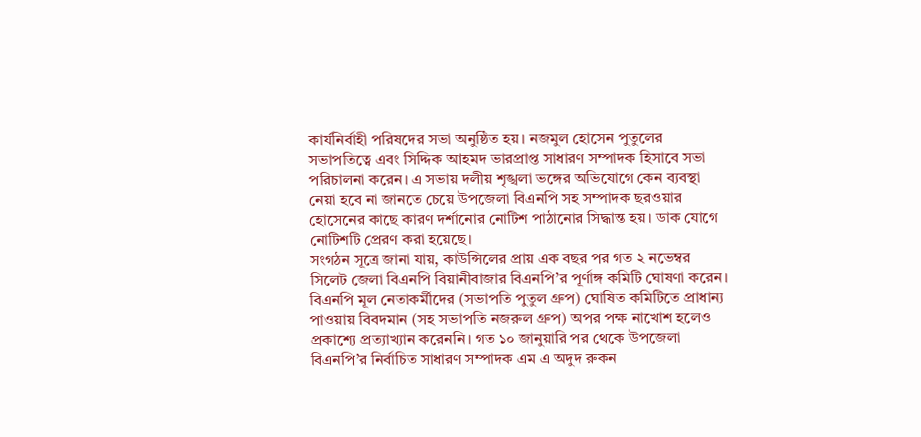কার্যনির্বাহী পরিষদের সভা অনুষ্ঠিত হয়। নজমুল হোসেন পুতুলের সভাপতিত্বে এবং সিদ্দিক আহমদ ভারপ্রাপ্ত সাধারণ সম্পাদক হিসাবে সভা পরিচালনা করেন। এ সভায় দলীয় শৃঙ্খলা ভঙ্গের অভিযোগে কেন ব্যবস্থা নেয়া হবে না জানতে চেয়ে উপজেলা বিএনপি সহ সম্পাদক ছরওয়ার হোসেনের কাছে কারণ দর্শানোর নোটিশ পাঠানোর সিদ্ধান্ত হয়। ডাক যোগে নোটিশটি প্রেরণ করা হয়েছে।
সংগঠন সূত্রে জানা যায়, কাউন্সিলের প্রায় এক বছর পর গত ২ নভেম্বর সিলেট জেলা বিএনপি বিয়ানীবাজার বিএনপি’র পূর্ণাঙ্গ কমিটি ঘোষণা করেন। বিএনপি মূল নেতাকর্মীদের (সভাপতি পুতুল গ্রুপ) ঘোষিত কমিটিতে প্রাধান্য পাওয়ায় বিবদমান (সহ সভাপতি নজরুল গ্রুপ) অপর পক্ষ নাখোশ হলেও প্রকাশ্যে প্রত্যাখ্যান করেননি। গত ১০ জানুয়ারি পর থেকে উপজেলা বিএনপি’র নির্বাচিত সাধারণ সম্পাদক এম এ অদুদ রুকন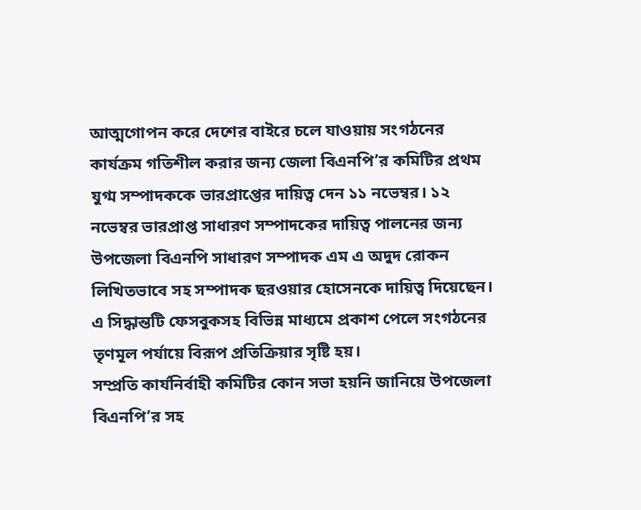আত্মগোপন করে দেশের বাইরে চলে যাওয়ায় সংগঠনের কার্যক্রম গতিশীল করার জন্য জেলা বিএনপি’র কমিটির প্রথম যুগ্ম সম্পাদককে ভারপ্রাপ্তের দায়িত্ব দেন ১১ নভেম্বর। ১২ নভেম্বর ভারপ্রাপ্ত সাধারণ সম্পাদকের দায়িত্ব পালনের জন্য উপজেলা বিএনপি সাধারণ সম্পাদক এম এ অদুদ রোকন লিখিতভাবে সহ সম্পাদক ছরওয়ার হোসেনকে দায়িত্ব দিয়েছেন। এ সিদ্ধান্তটি ফেসবুকসহ বিভিন্ন মাধ্যমে প্রকাশ পেলে সংগঠনের তৃণমূল পর্যায়ে বিরূপ প্রতিক্রিয়ার সৃষ্টি হয়।
সম্প্রতি কার্যনির্বাহী কমিটির কোন সভা হয়নি জানিয়ে উপজেলা বিএনপি’র সহ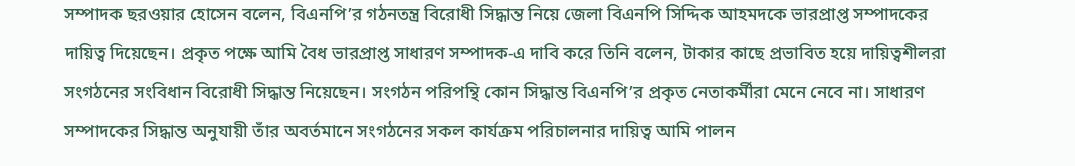সম্পাদক ছরওয়ার হোসেন বলেন, বিএনপি’র গঠনতন্ত্র বিরোধী সিদ্ধান্ত নিয়ে জেলা বিএনপি সিদ্দিক আহমদকে ভারপ্রাপ্ত সম্পাদকের দায়িত্ব দিয়েছেন। প্রকৃত পক্ষে আমি বৈধ ভারপ্রাপ্ত সাধারণ সম্পাদক-এ দাবি করে তিনি বলেন, টাকার কাছে প্রভাবিত হয়ে দায়িত্বশীলরা সংগঠনের সংবিধান বিরোধী সিদ্ধান্ত নিয়েছেন। সংগঠন পরিপন্থি কোন সিদ্ধান্ত বিএনপি’র প্রকৃত নেতাকর্মীরা মেনে নেবে না। সাধারণ সম্পাদকের সিদ্ধান্ত অনুযায়ী তাঁর অবর্তমানে সংগঠনের সকল কার্যক্রম পরিচালনার দায়িত্ব আমি পালন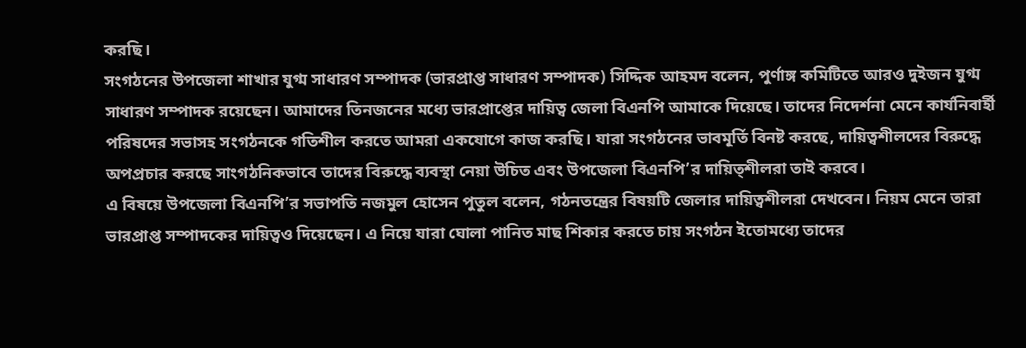করছি।
সংগঠনের উপজেলা শাখার যুগ্ম সাধারণ সম্পাদক (ভারপ্রাপ্ত সাধারণ সম্পাদক) সিদ্দিক আহমদ বলেন, পুর্ণাঙ্গ কমিটিতে আরও দুইজন যুগ্ম সাধারণ সম্পাদক রয়েছেন। আমাদের তিনজনের মধ্যে ভারপ্রাপ্তের দায়িত্ব জেলা বিএনপি আমাকে দিয়েছে। তাদের নিদের্শনা মেনে কার্যনিবার্হী পরিষদের সভাসহ সংগঠনকে গতিশীল করতে আমরা একযোগে কাজ করছি। যারা সংগঠনের ভাবমূর্তি বিনষ্ট করছে, দায়িত্বশীলদের বিরুদ্ধে অপপ্রচার করছে সাংগঠনিকভাবে তাদের বিরুদ্ধে ব্যবস্থা নেয়া উচিত এবং উপজেলা বিএনপি’র দায়িত্শীলরা তাই করবে।
এ বিষয়ে উপজেলা বিএনপি’র সভাপতি নজমুল হোসেন পুতুল বলেন, গঠনতন্ত্রের বিষয়টি জেলার দায়িত্বশীলরা দেখবেন। নিয়ম মেনে তারা ভারপ্রাপ্ত সম্পাদকের দায়িত্বও দিয়েছেন। এ নিয়ে যারা ঘোলা পানিত মাছ শিকার করতে চায় সংগঠন ইতোমধ্যে তাদের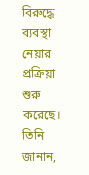বিরুদ্ধে ব্যবস্থা নেয়ার প্রক্রিয়া শুরু করেছে। তিনি জানান,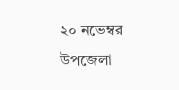২০ নভেম্বর উপজেলা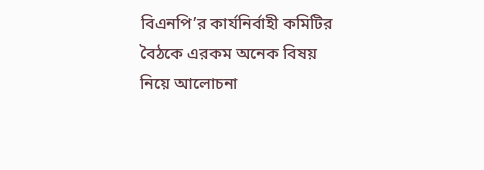বিএনপি’র কার্যনির্বাহী কমিটির বৈঠকে এরকম অনেক বিষয় নিয়ে আলোচনা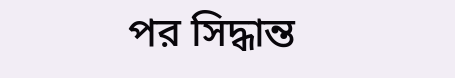পর সিদ্ধান্ত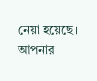নেয়া হয়েছে।
আপনার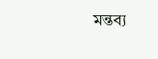মন্তব্য